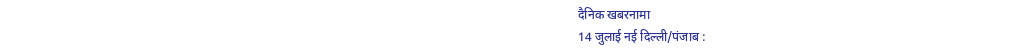दैनिक खबरनामा
14 जुलाई नई दिल्ली/पंजाब :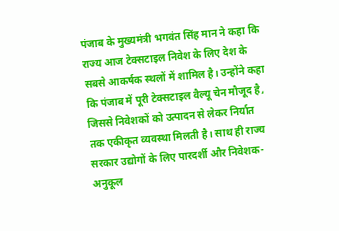पंजाब के मुख्यमंत्री भगवंत सिंह मान ने कहा कि राज्य आज टेक्सटाइल निवेश के लिए देश के सबसे आकर्षक स्थलों में शामिल है। उन्होंने कहा कि पंजाब में पूरी टेक्सटाइल वैल्यू चेन मौजूद है, जिससे निवेशकों को उत्पादन से लेकर निर्यात तक एकीकृत व्यवस्था मिलती है। साथ ही राज्य सरकार उद्योगों के लिए पारदर्शी और निवेशक-अनुकूल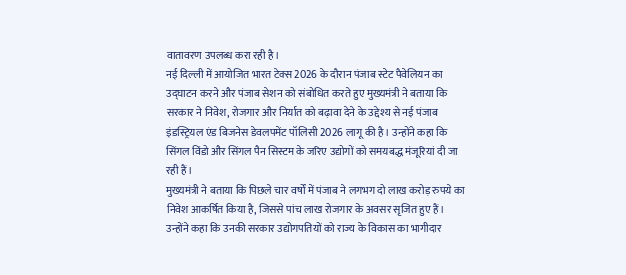वातावरण उपलब्ध करा रही है।
नई दिल्ली में आयोजित भारत टेक्स 2026 के दौरान पंजाब स्टेट पैवेलियन का उद्घाटन करने और पंजाब सेशन को संबोधित करते हुए मुख्यमंत्री ने बताया कि सरकार ने निवेश, रोजगार और निर्यात को बढ़ावा देने के उद्देश्य से नई पंजाब इंडस्ट्रियल एंड बिजनेस डेवलपमेंट पॉलिसी 2026 लागू की है। उन्होंने कहा कि सिंगल विंडो और सिंगल पैन सिस्टम के जरिए उद्योगों को समयबद्ध मंजूरियां दी जा रही हैं।
मुख्यमंत्री ने बताया कि पिछले चार वर्षों में पंजाब ने लगभग दो लाख करोड़ रुपये का निवेश आकर्षित किया है, जिससे पांच लाख रोजगार के अवसर सृजित हुए हैं। उन्होंने कहा कि उनकी सरकार उद्योगपतियों को राज्य के विकास का भागीदार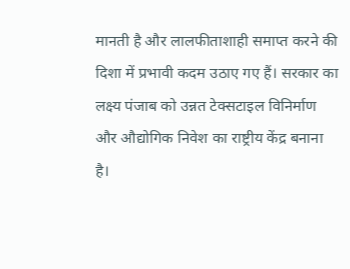मानती है और लालफीताशाही समाप्त करने की दिशा में प्रभावी कदम उठाए गए हैं। सरकार का लक्ष्य पंजाब को उन्नत टेक्सटाइल विनिर्माण और औद्योगिक निवेश का राष्ट्रीय केंद्र बनाना है।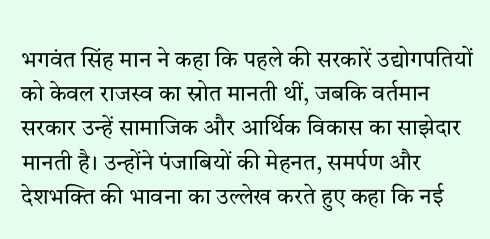भगवंत सिंह मान ने कहा कि पहले की सरकारें उद्योगपतियों को केवल राजस्व का स्रोत मानती थीं, जबकि वर्तमान सरकार उन्हें सामाजिक और आर्थिक विकास का साझेदार मानती है। उन्होंने पंजाबियों की मेहनत, समर्पण और देशभक्ति की भावना का उल्लेख करते हुए कहा कि नई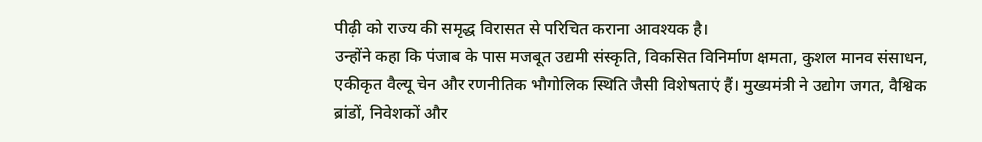पीढ़ी को राज्य की समृद्ध विरासत से परिचित कराना आवश्यक है।
उन्होंने कहा कि पंजाब के पास मजबूत उद्यमी संस्कृति, विकसित विनिर्माण क्षमता, कुशल मानव संसाधन, एकीकृत वैल्यू चेन और रणनीतिक भौगोलिक स्थिति जैसी विशेषताएं हैं। मुख्यमंत्री ने उद्योग जगत, वैश्विक ब्रांडों, निवेशकों और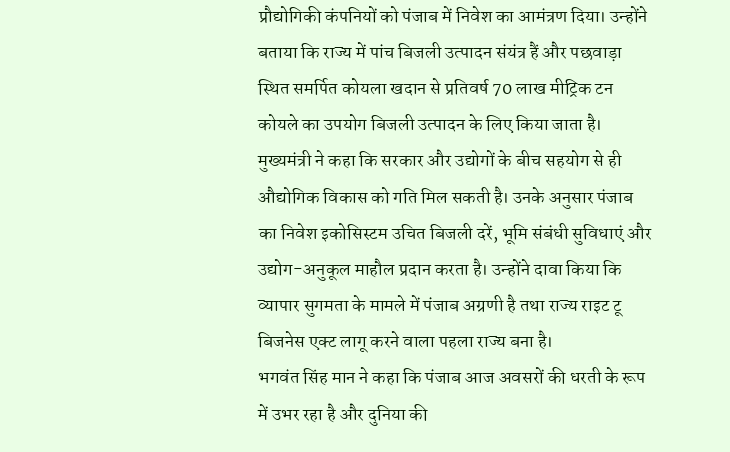प्रौद्योगिकी कंपनियों को पंजाब में निवेश का आमंत्रण दिया। उन्होंने बताया कि राज्य में पांच बिजली उत्पादन संयंत्र हैं और पछवाड़ा स्थित समर्पित कोयला खदान से प्रतिवर्ष 70 लाख मीट्रिक टन कोयले का उपयोग बिजली उत्पादन के लिए किया जाता है।
मुख्यमंत्री ने कहा कि सरकार और उद्योगों के बीच सहयोग से ही औद्योगिक विकास को गति मिल सकती है। उनके अनुसार पंजाब का निवेश इकोसिस्टम उचित बिजली दरें, भूमि संबंधी सुविधाएं और उद्योग-अनुकूल माहौल प्रदान करता है। उन्होंने दावा किया कि व्यापार सुगमता के मामले में पंजाब अग्रणी है तथा राज्य राइट टू बिजनेस एक्ट लागू करने वाला पहला राज्य बना है।
भगवंत सिंह मान ने कहा कि पंजाब आज अवसरों की धरती के रूप में उभर रहा है और दुनिया की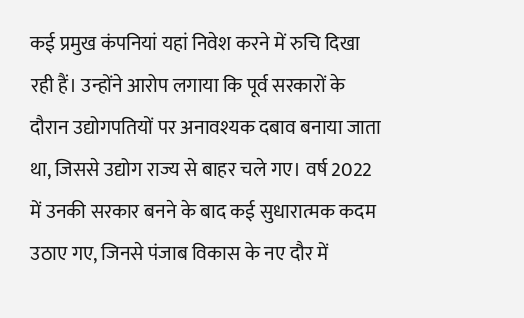कई प्रमुख कंपनियां यहां निवेश करने में रुचि दिखा रही हैं। उन्होंने आरोप लगाया कि पूर्व सरकारों के दौरान उद्योगपतियों पर अनावश्यक दबाव बनाया जाता था, जिससे उद्योग राज्य से बाहर चले गए। वर्ष 2022 में उनकी सरकार बनने के बाद कई सुधारात्मक कदम उठाए गए, जिनसे पंजाब विकास के नए दौर में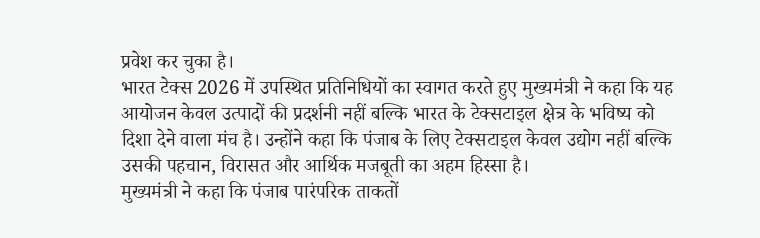प्रवेश कर चुका है।
भारत टेक्स 2026 में उपस्थित प्रतिनिधियों का स्वागत करते हुए मुख्यमंत्री ने कहा कि यह आयोजन केवल उत्पादों की प्रदर्शनी नहीं बल्कि भारत के टेक्सटाइल क्षेत्र के भविष्य को दिशा देने वाला मंच है। उन्होंने कहा कि पंजाब के लिए टेक्सटाइल केवल उद्योग नहीं बल्कि उसकी पहचान, विरासत और आर्थिक मजबूती का अहम हिस्सा है।
मुख्यमंत्री ने कहा कि पंजाब पारंपरिक ताकतों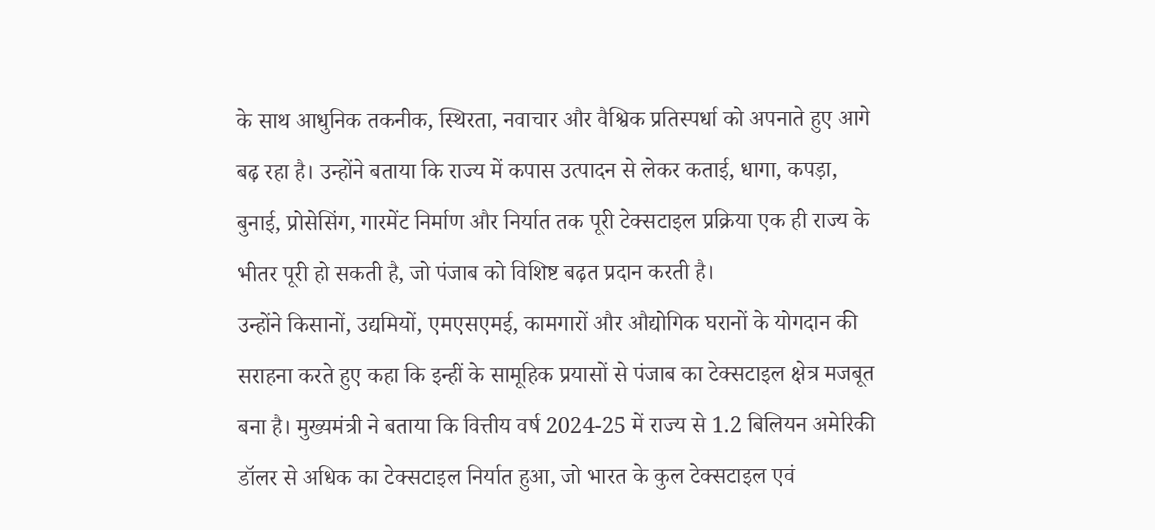के साथ आधुनिक तकनीक, स्थिरता, नवाचार और वैश्विक प्रतिस्पर्धा को अपनाते हुए आगे बढ़ रहा है। उन्होंने बताया कि राज्य में कपास उत्पादन से लेकर कताई, धागा, कपड़ा, बुनाई, प्रोसेसिंग, गारमेंट निर्माण और निर्यात तक पूरी टेक्सटाइल प्रक्रिया एक ही राज्य के भीतर पूरी हो सकती है, जो पंजाब को विशिष्ट बढ़त प्रदान करती है।
उन्होंने किसानों, उद्यमियों, एमएसएमई, कामगारों और औद्योगिक घरानों के योगदान की सराहना करते हुए कहा कि इन्हीं के सामूहिक प्रयासों से पंजाब का टेक्सटाइल क्षेत्र मजबूत बना है। मुख्यमंत्री ने बताया कि वित्तीय वर्ष 2024-25 में राज्य से 1.2 बिलियन अमेरिकी डॉलर से अधिक का टेक्सटाइल निर्यात हुआ, जो भारत के कुल टेक्सटाइल एवं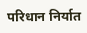परिधान निर्यात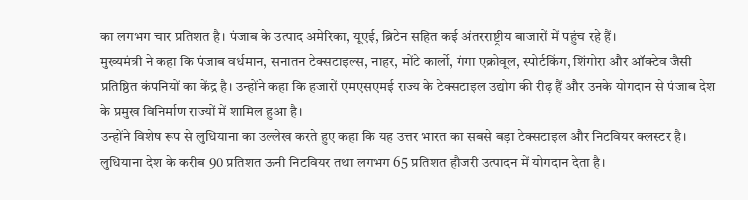का लगभग चार प्रतिशत है। पंजाब के उत्पाद अमेरिका, यूएई, ब्रिटेन सहित कई अंतरराष्ट्रीय बाजारों में पहुंच रहे हैं।
मुख्यमंत्री ने कहा कि पंजाब वर्धमान, सनातन टेक्सटाइल्स, नाहर, मोंटे कार्लो, गंगा एक्रोवूल, स्पोर्टकिंग, शिंगोरा और ऑक्टेव जैसी प्रतिष्ठित कंपनियों का केंद्र है। उन्होंने कहा कि हजारों एमएसएमई राज्य के टेक्सटाइल उद्योग की रीढ़ हैं और उनके योगदान से पंजाब देश के प्रमुख विनिर्माण राज्यों में शामिल हुआ है।
उन्होंने विशेष रूप से लुधियाना का उल्लेख करते हुए कहा कि यह उत्तर भारत का सबसे बड़ा टेक्सटाइल और निटवियर क्लस्टर है। लुधियाना देश के करीब 90 प्रतिशत ऊनी निटवियर तथा लगभग 65 प्रतिशत हौजरी उत्पादन में योगदान देता है।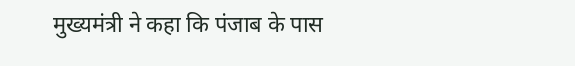मुख्यमंत्री ने कहा कि पंजाब के पास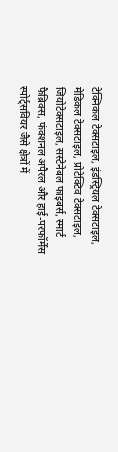टेक्निकल टेक्सटाइल, इंडस्ट्रियल टेक्सटाइल, मेडिकल टेक्सटाइल, प्रोटेक्टिव टेक्सटाइल, जियोटेक्सटाइल, सस्टेनेबल फाइबर्स, स्मार्ट फैब्रिक्स, फंक्शनल अपैरल और हाई-परफॉर्मेंस स्पोर्ट्सवियर जैसे क्षेत्रों में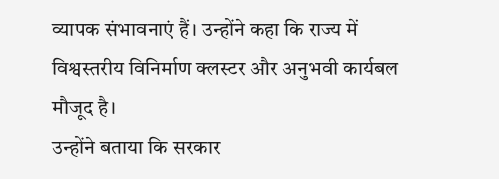व्यापक संभावनाएं हैं। उन्होंने कहा कि राज्य में विश्वस्तरीय विनिर्माण क्लस्टर और अनुभवी कार्यबल मौजूद है।
उन्होंने बताया कि सरकार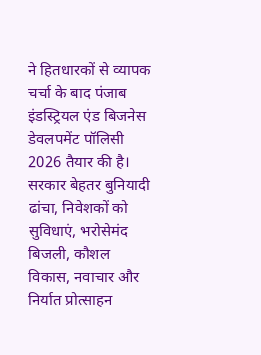ने हितधारकों से व्यापक चर्चा के बाद पंजाब इंडस्ट्रियल एंड बिजनेस डेवलपमेंट पॉलिसी 2026 तैयार की है। सरकार बेहतर बुनियादी ढांचा, निवेशकों को सुविधाएं, भरोसेमंद बिजली, कौशल विकास, नवाचार और निर्यात प्रोत्साहन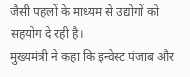जैसी पहलों के माध्यम से उद्योगों को सहयोग दे रही है।
मुख्यमंत्री ने कहा कि इन्वेस्ट पंजाब और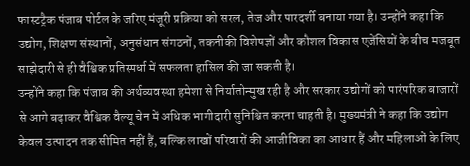फास्टट्रैक पंजाब पोर्टल के जरिए मंजूरी प्रक्रिया को सरल, तेज और पारदर्शी बनाया गया है। उन्होंने कहा कि उद्योग, शिक्षण संस्थानों, अनुसंधान संगठनों, तकनीकी विशेषज्ञों और कौशल विकास एजेंसियों के बीच मजबूत साझेदारी से ही वैश्विक प्रतिस्पर्धा में सफलता हासिल की जा सकती है।
उन्होंने कहा कि पंजाब की अर्थव्यवस्था हमेशा से निर्यातोन्मुख रही है और सरकार उद्योगों को पारंपरिक बाजारों से आगे बढ़ाकर वैश्विक वैल्यू चेन में अधिक भागीदारी सुनिश्चित करना चाहती है। मुख्यमंत्री ने कहा कि उद्योग केवल उत्पादन तक सीमित नहीं हैं, बल्कि लाखों परिवारों की आजीविका का आधार हैं और महिलाओं के लिए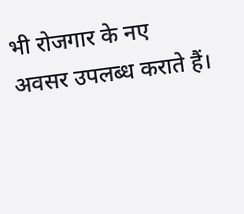भी रोजगार के नए अवसर उपलब्ध कराते हैं।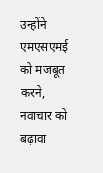उन्होंने एमएसएमई को मजबूत करने, नवाचार को बढ़ावा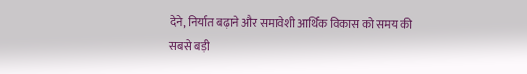देने, निर्यात बढ़ाने और समावेशी आर्थिक विकास को समय की सबसे बड़ी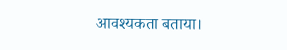आवश्यकता बताया।